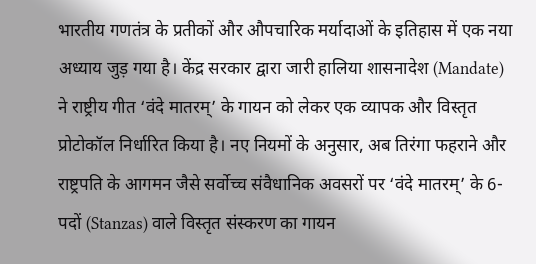भारतीय गणतंत्र के प्रतीकों और औपचारिक मर्यादाओं के इतिहास में एक नया अध्याय जुड़ गया है। केंद्र सरकार द्वारा जारी हालिया शासनादेश (Mandate) ने राष्ट्रीय गीत ‘वंदे मातरम्’ के गायन को लेकर एक व्यापक और विस्तृत प्रोटोकॉल निर्धारित किया है। नए नियमों के अनुसार, अब तिरंगा फहराने और राष्ट्रपति के आगमन जैसे सर्वोच्च संवैधानिक अवसरों पर ‘वंदे मातरम्’ के 6-पदों (Stanzas) वाले विस्तृत संस्करण का गायन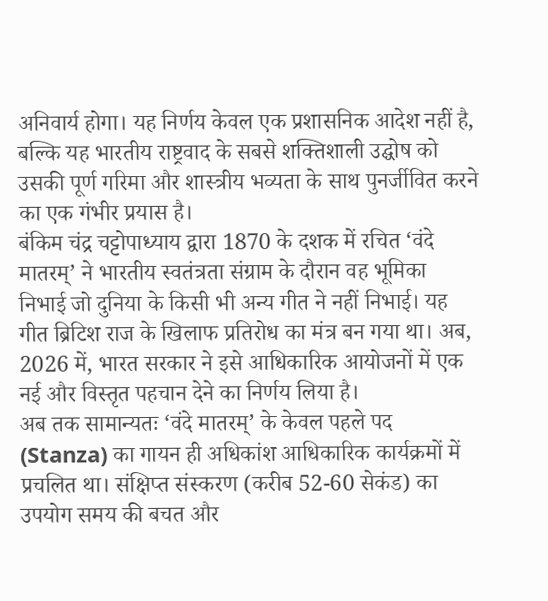अनिवार्य होगा। यह निर्णय केवल एक प्रशासनिक आदेश नहीं है, बल्कि यह भारतीय राष्ट्रवाद के सबसे शक्तिशाली उद्घोष को उसकी पूर्ण गरिमा और शास्त्रीय भव्यता के साथ पुनर्जीवित करने का एक गंभीर प्रयास है।
बंकिम चंद्र चट्टोपाध्याय द्वारा 1870 के दशक में रचित ‘वंदे मातरम्’ ने भारतीय स्वतंत्रता संग्राम के दौरान वह भूमिका निभाई जो दुनिया के किसी भी अन्य गीत ने नहीं निभाई। यह गीत ब्रिटिश राज के खिलाफ प्रतिरोध का मंत्र बन गया था। अब, 2026 में, भारत सरकार ने इसे आधिकारिक आयोजनों में एक नई और विस्तृत पहचान देने का निर्णय लिया है।
अब तक सामान्यतः ‘वंदे मातरम्’ के केवल पहले पद (Stanza) का गायन ही अधिकांश आधिकारिक कार्यक्रमों में प्रचलित था। संक्षिप्त संस्करण (करीब 52-60 सेकंड) का उपयोग समय की बचत और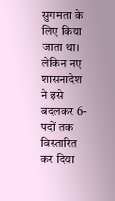सुगमता के लिए किया जाता था। लेकिन नए शासनादेश ने इसे बदलकर 6-पदों तक विस्तारित कर दिया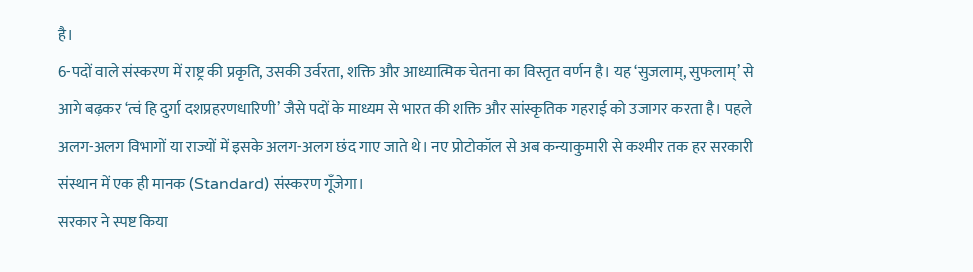है।
6-पदों वाले संस्करण में राष्ट्र की प्रकृति, उसकी उर्वरता, शक्ति और आध्यात्मिक चेतना का विस्तृत वर्णन है। यह ‘सुजलाम्, सुफलाम्’ से आगे बढ़कर ‘त्वं हि दुर्गा दशप्रहरणधारिणी’ जैसे पदों के माध्यम से भारत की शक्ति और सांस्कृतिक गहराई को उजागर करता है। पहले अलग-अलग विभागों या राज्यों में इसके अलग-अलग छंद गाए जाते थे। नए प्रोटोकॉल से अब कन्याकुमारी से कश्मीर तक हर सरकारी संस्थान में एक ही मानक (Standard) संस्करण गूँजेगा।
सरकार ने स्पष्ट किया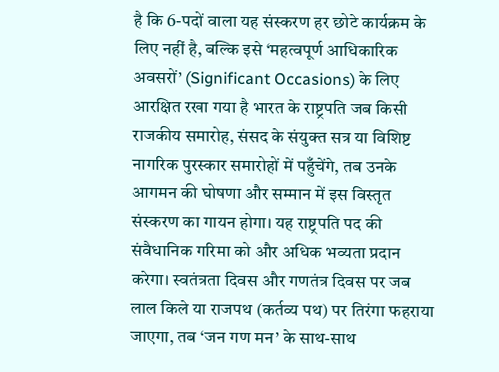है कि 6-पदों वाला यह संस्करण हर छोटे कार्यक्रम के लिए नहीं है, बल्कि इसे ‘महत्वपूर्ण आधिकारिक अवसरों’ (Significant Occasions) के लिए आरक्षित रखा गया है भारत के राष्ट्रपति जब किसी राजकीय समारोह, संसद के संयुक्त सत्र या विशिष्ट नागरिक पुरस्कार समारोहों में पहुँचेंगे, तब उनके आगमन की घोषणा और सम्मान में इस विस्तृत संस्करण का गायन होगा। यह राष्ट्रपति पद की संवैधानिक गरिमा को और अधिक भव्यता प्रदान करेगा। स्वतंत्रता दिवस और गणतंत्र दिवस पर जब लाल किले या राजपथ (कर्तव्य पथ) पर तिरंगा फहराया जाएगा, तब ‘जन गण मन’ के साथ-साथ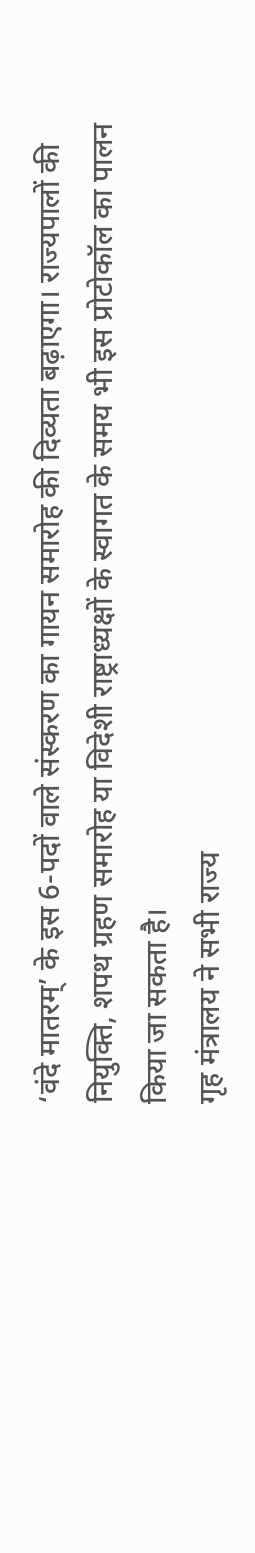‘वंदे मातरम्’ के इस 6-पदों वाले संस्करण का गायन समारोह की दिव्यता बढ़ाएगा। राज्यपालों की नियुक्ति, शपथ ग्रहण समारोह या विदेशी राष्ट्राध्यक्षों के स्वागत के समय भी इस प्रोटोकॉल का पालन किया जा सकता है।
गृह मंत्रालय ने सभी राज्य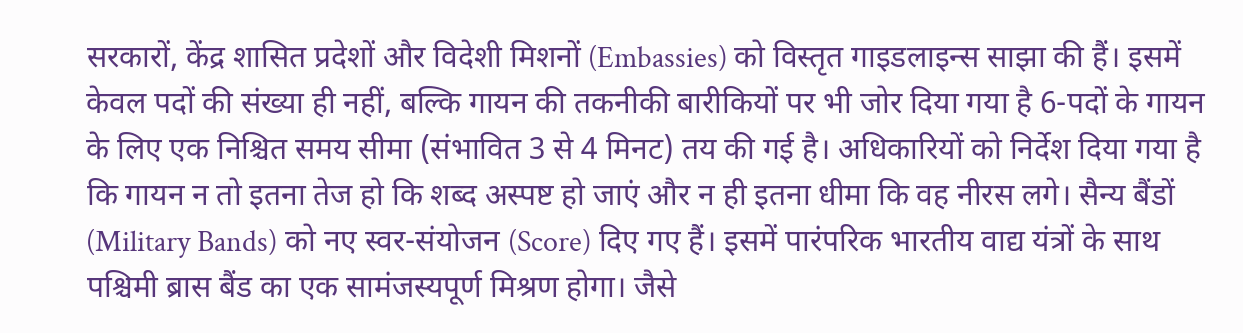सरकारों, केंद्र शासित प्रदेशों और विदेशी मिशनों (Embassies) को विस्तृत गाइडलाइन्स साझा की हैं। इसमें केवल पदों की संख्या ही नहीं, बल्कि गायन की तकनीकी बारीकियों पर भी जोर दिया गया है 6-पदों के गायन के लिए एक निश्चित समय सीमा (संभावित 3 से 4 मिनट) तय की गई है। अधिकारियों को निर्देश दिया गया है कि गायन न तो इतना तेज हो कि शब्द अस्पष्ट हो जाएं और न ही इतना धीमा कि वह नीरस लगे। सैन्य बैंडों (Military Bands) को नए स्वर-संयोजन (Score) दिए गए हैं। इसमें पारंपरिक भारतीय वाद्य यंत्रों के साथ पश्चिमी ब्रास बैंड का एक सामंजस्यपूर्ण मिश्रण होगा। जैसे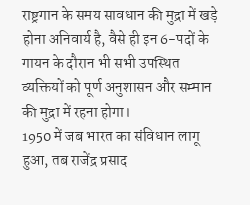राष्ट्रगान के समय सावधान की मुद्रा में खड़े होना अनिवार्य है, वैसे ही इन 6-पदों के गायन के दौरान भी सभी उपस्थित व्यक्तियों को पूर्ण अनुशासन और सम्मान की मुद्रा में रहना होगा।
1950 में जब भारत का संविधान लागू हुआ, तब राजेंद्र प्रसाद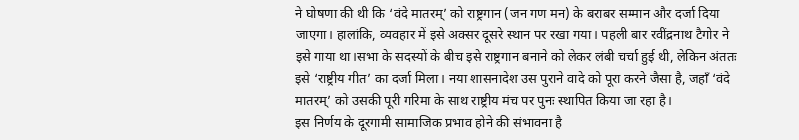ने घोषणा की थी कि ‘वंदे मातरम्’ को राष्ट्रगान (जन गण मन) के बराबर सम्मान और दर्जा दिया जाएगा। हालांकि, व्यवहार में इसे अक्सर दूसरे स्थान पर रखा गया। पहली बार रवींद्रनाथ टैगोर ने इसे गाया था।सभा के सदस्यों के बीच इसे राष्ट्रगान बनाने को लेकर लंबी चर्चा हुई थी, लेकिन अंततः इसे ‘राष्ट्रीय गीत’ का दर्जा मिला। नया शासनादेश उस पुराने वादे को पूरा करने जैसा है, जहाँ ‘वंदे मातरम्’ को उसकी पूरी गरिमा के साथ राष्ट्रीय मंच पर पुनः स्थापित किया जा रहा है।
इस निर्णय के दूरगामी सामाजिक प्रभाव होने की संभावना है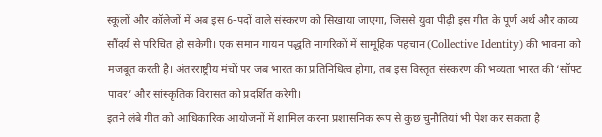स्कूलों और कॉलेजों में अब इस 6-पदों वाले संस्करण को सिखाया जाएगा, जिससे युवा पीढ़ी इस गीत के पूर्ण अर्थ और काव्य सौंदर्य से परिचित हो सकेगी। एक समान गायन पद्धति नागरिकों में सामूहिक पहचान (Collective Identity) की भावना को मजबूत करती है। अंतरराष्ट्रीय मंचों पर जब भारत का प्रतिनिधित्व होगा, तब इस विस्तृत संस्करण की भव्यता भारत की ‘सॉफ्ट पावर’ और सांस्कृतिक विरासत को प्रदर्शित करेगी।
इतने लंबे गीत को आधिकारिक आयोजनों में शामिल करना प्रशासनिक रूप से कुछ चुनौतियां भी पेश कर सकता है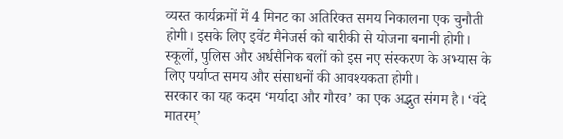व्यस्त कार्यक्रमों में 4 मिनट का अतिरिक्त समय निकालना एक चुनौती होगी। इसके लिए इवेंट मैनेजर्स को बारीकी से योजना बनानी होगी। स्कूलों, पुलिस और अर्धसैनिक बलों को इस नए संस्करण के अभ्यास के लिए पर्याप्त समय और संसाधनों की आवश्यकता होगी।
सरकार का यह कदम ‘मर्यादा और गौरव’ का एक अद्भुत संगम है। ‘वंदे मातरम्’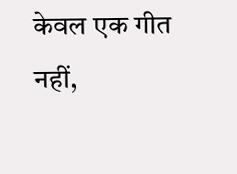केवल एक गीत नहीं,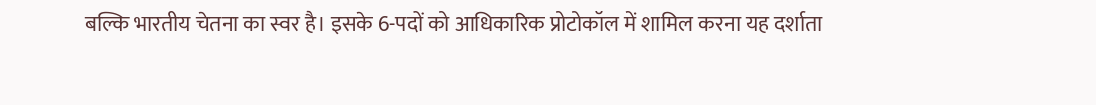बल्कि भारतीय चेतना का स्वर है। इसके 6-पदों को आधिकारिक प्रोटोकॉल में शामिल करना यह दर्शाता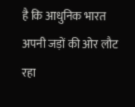है कि आधुनिक भारत अपनी जड़ों की ओर लौट रहा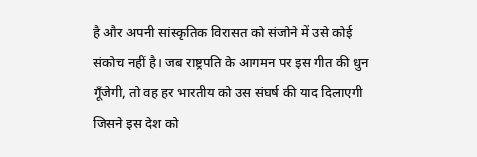है और अपनी सांस्कृतिक विरासत को संजोने में उसे कोई संकोच नहीं है। जब राष्ट्रपति के आगमन पर इस गीत की धुन गूँजेगी, तो वह हर भारतीय को उस संघर्ष की याद दिलाएगी जिसने इस देश को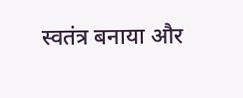स्वतंत्र बनाया और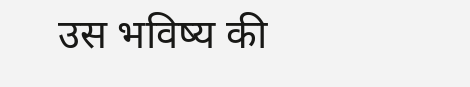उस भविष्य की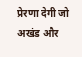प्रेरणा देगी जो अखंड और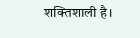शक्तिशाली है।